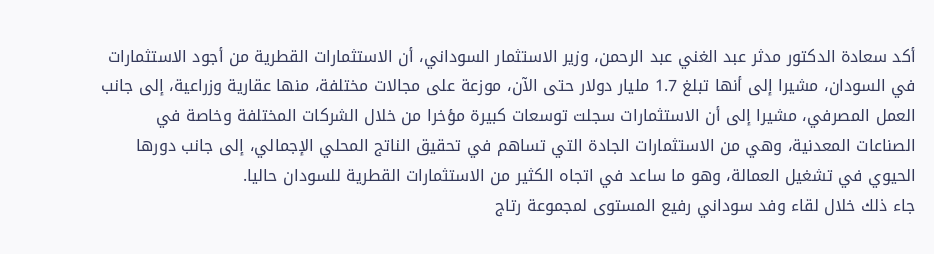أكد سعادة الدكتور مدثر عبد الغني عبد الرحمن، وزير الاستثمار السوداني، أن الاستثمارات القطرية من أجود الاستثمارات في السودان، مشيرا إلى أنها تبلغ 1.7 مليار دولار حتى الآن، موزعة على مجالات مختلفة، منها عقارية وزراعية، إلى جانب العمل المصرفي، مشيرا إلى أن الاستثمارات سجلت توسعات كبيرة مؤخرا من خلال الشركات المختلفة وخاصة في الصناعات المعدنية، وهي من الاستثمارات الجادة التي تساهم في تحقيق الناتج المحلي الإجمالي، إلى جانب دورها الحيوي في تشغيل العمالة، وهو ما ساعد في اتجاه الكثير من الاستثمارات القطرية للسودان حاليا.
جاء ذلك خلال لقاء وفد سوداني رفيع المستوى لمجموعة رتاج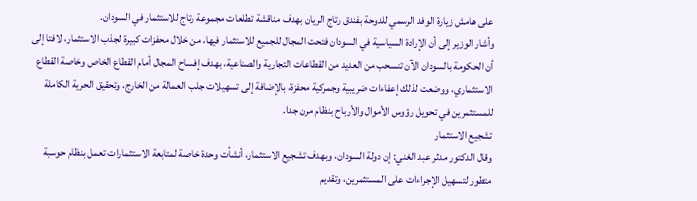على هامش زيارة الوفد الرسمي للدوحة بفندق رتاج الريان بهدف مناقشة تطلعات مجموعة رتاج للاستثمار في السودان.
وأشار الوزير إلى أن الإرادة السياسية في السودان فتحت المجال للجميع للاستثمار فيها، من خلال محفزات كبيرة لجذب الاستثمار، لافتا إلى أن الحكومة بالسودان الآن تنسحب من العديد من القطاعات التجارية والصناعية، بهدف إفساح المجال أمام القطاع الخاص وخاصة القطاع الاستثماري، ووضعت لذلك إعفاءات ضريبية وجمركية محفزة، بالإضافة إلى تسهيلات جلب العمالة من الخارج، وتحقيق الحرية الكاملة للمستثمرين في تحويل رؤوس الأموال والأرباح بنظام مرن جدا.
تشجيع الاستثمار
وقال الدكتور مدثر عبد الغني: إن دولة السودان، وبهدف تشجيع الاستثمار، أنشأت وحدة خاصة لمتابعة الاستثمارات تعمل بنظام حوسبة متطور لتسهيل الإجراءات على المستثمرين، وتقديم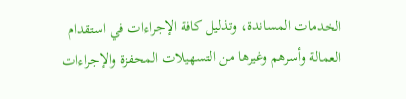الخدمات المساندة، وتذليل كافة الإجراءات في استقدام العمالة وأسرهم وغيرها من التسهيلات المحفزة والإجراءات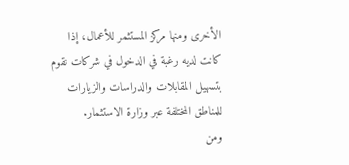الأخرى ومنها مركز المستثمر للأعمال، إذا كانت لديه رغبة في الدخول في شركات نقوم بتسهيل المقابلات والدراسات والزيارات للمناطق المختلفة عبر وزارة الاستثمار.
ومن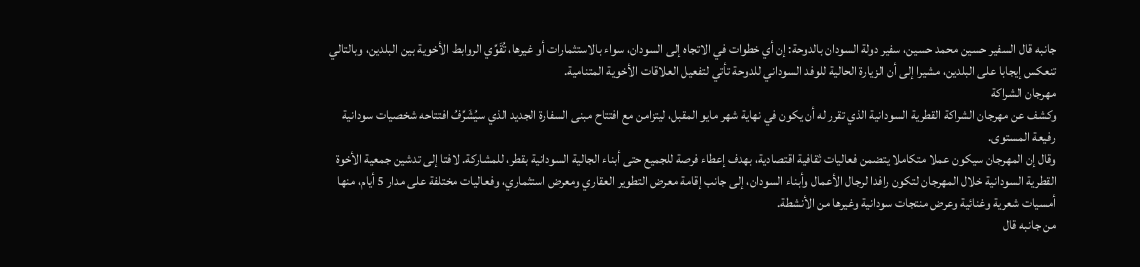جانبه قال السفير حسين محمد حسين، سفير دولة السودان بالدوحة: إن أي خطوات في الاتجاه إلى السودان، سواء بالاستثمارات أو غيرها، تُقَوِّي الروابط الأخوية بين البلدين، وبالتالي تنعكس إيجابا على البلدين، مشيرا إلى أن الزيارة الحالية للوفد السوداني للدوحة تأتي لتفعيل العلاقات الأخوية المتنامية.
مهرجان الشراكة
وكشف عن مهرجان الشراكة القطرية السودانية الذي تقرر له أن يكون في نهاية شهر مايو المقبل، ليتزامن مع افتتاح مبنى السفارة الجديد الذي سيُشَرِّفُ افتتاحه شخصيات سودانية رفيعة المستوى.
وقال إن المهرجان سيكون عملا متكاملا يتضمن فعاليات ثقافية اقتصادية، بهدف إعطاء فرصة للجميع حتى أبناء الجالية السودانية بقطر، للمشاركة. لافتا إلى تدشين جمعية الأخوة القطرية السودانية خلال المهرجان لتكون رافدا لرجال الأعمال وأبناء السودان، إلى جانب إقامة معرض التطوير العقاري ومعرض استثماري، وفعاليات مختلفة على مدار 5 أيام، منها أمسيات شعرية وغنائية وعرض منتجات سودانية وغيرها من الأنشطة.
من جانبه قال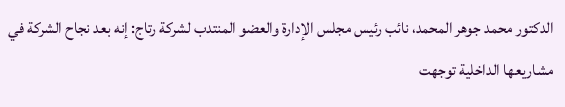الدكتور محمد جوهر المحمد، نائب رئيس مجلس الإدارة والعضو المنتدب لشركة رتاج: إنه بعد نجاح الشركة في مشاريعها الداخلية توجهت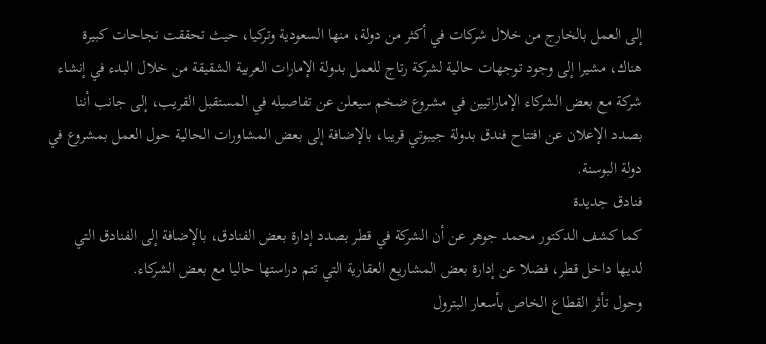إلى العمل بالخارج من خلال شركات في أكثر من دولة، منها السعودية وتركيا، حيث تحققت نجاحات كبيرة هناك، مشيرا إلى وجود توجهات حالية لشركة رتاج للعمل بدولة الإمارات العربية الشقيقة من خلال البدء في إنشاء شركة مع بعض الشركاء الإماراتيين في مشروع ضخم سيعلن عن تفاصيله في المستقبل القريب، إلى جانب أننا بصدد الإعلان عن افتتاح فندق بدولة جيبوتي قريبا، بالإضافة إلى بعض المشاورات الحالية حول العمل بمشروع في دولة البوسنة.
فنادق جديدة
كما كشف الدكتور محمد جوهر عن أن الشركة في قطر بصدد إدارة بعض الفنادق، بالإضافة إلى الفنادق التي لديها داخل قطر، فضلا عن إدارة بعض المشاريع العقارية التي تتم دراستها حاليا مع بعض الشركاء.
وحول تأثر القطاع الخاص بأسعار البترول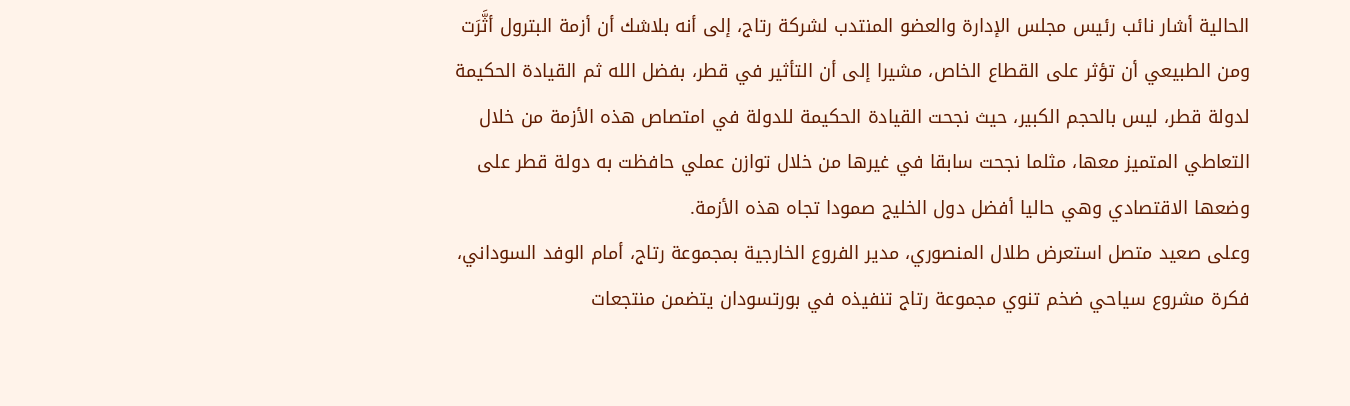الحالية أشار نائب رئيس مجلس الإدارة والعضو المنتدب لشركة رتاج، إلى أنه بلاشك أن أزمة البترول أثَّرَت ومن الطبيعي أن تؤثر على القطاع الخاص، مشيرا إلى أن التأثير في قطر، بفضل الله ثم القيادة الحكيمة لدولة قطر، ليس بالحجم الكبير، حيث نجحت القيادة الحكيمة للدولة في امتصاص هذه الأزمة من خلال التعاطي المتميز معها، مثلما نجحت سابقا في غيرها من خلال توازن عملي حافظت به دولة قطر على وضعها الاقتصادي وهي حاليا أفضل دول الخليج صمودا تجاه هذه الأزمة.
وعلى صعيد متصل استعرض طلال المنصوري، مدير الفروع الخارجية بمجموعة رتاج، أمام الوفد السوداني، فكرة مشروع سياحي ضخم تنوي مجموعة رتاج تنفيذه في بورتسودان يتضمن منتجعات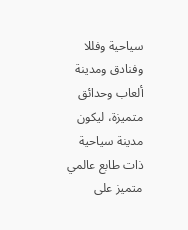سياحية وفللا وفنادق ومدينة ألعاب وحدائق متميزة، ليكون مدينة سياحية ذات طابع عالمي متميز على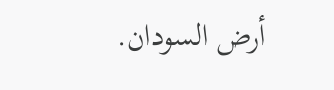أرض السودان.